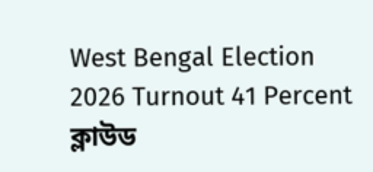West Bengal Election 2026 Turnout 41 Percent
ক্লাউড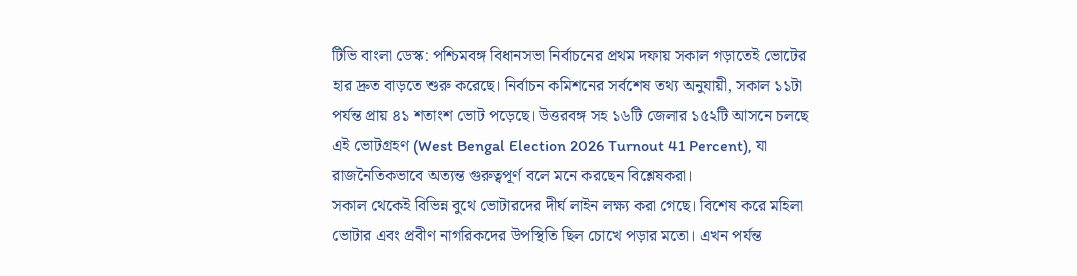টিভি বাংলা ডেস্ক: পশ্চিমবঙ্গ বিধানসভা নির্বাচনের প্রথম দফায় সকাল গড়াতেই ভোটের হার দ্রুত বাড়তে শুরু করেছে। নির্বাচন কমিশনের সর্বশেষ তথ্য অনুযায়ী, সকাল ১১টা পর্যন্ত প্রায় ৪১ শতাংশ ভোট পড়েছে। উত্তরবঙ্গ সহ ১৬টি জেলার ১৫২টি আসনে চলছে এই ভোটগ্রহণ (West Bengal Election 2026 Turnout 41 Percent), যা রাজনৈতিকভাবে অত্যন্ত গুরুত্বপূর্ণ বলে মনে করছেন বিশ্লেষকরা।
সকাল থেকেই বিভিন্ন বুথে ভোটারদের দীর্ঘ লাইন লক্ষ্য করা গেছে। বিশেষ করে মহিলা ভোটার এবং প্রবীণ নাগরিকদের উপস্থিতি ছিল চোখে পড়ার মতো। এখন পর্যন্ত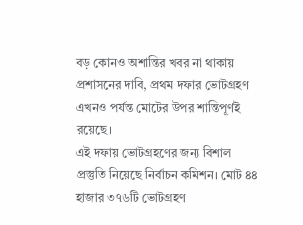বড় কোনও অশান্তির খবর না থাকায় প্রশাসনের দাবি, প্রথম দফার ভোটগ্রহণ এখনও পর্যন্ত মোটের উপর শান্তিপূর্ণই রয়েছে।
এই দফায় ভোটগ্রহণের জন্য বিশাল প্রস্তুতি নিয়েছে নির্বাচন কমিশন। মোট ৪৪ হাজার ৩৭৬টি ভোটগ্রহণ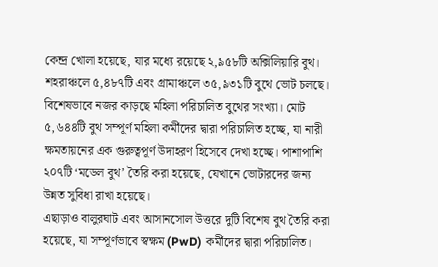কেন্দ্র খোলা হয়েছে, যার মধ্যে রয়েছে ২,৯৫৮টি অক্সিলিয়ারি বুথ। শহরাঞ্চলে ৫,৪৮৭টি এবং গ্রামাঞ্চলে ৩৫,৯৩১টি বুথে ভোট চলছে।
বিশেষভাবে নজর কাড়ছে মহিলা পরিচালিত বুথের সংখ্যা। মোট ৫,৬৪৪টি বুথ সম্পূর্ণ মহিলা কর্মীদের দ্বারা পরিচালিত হচ্ছে, যা নারী ক্ষমতায়নের এক গুরুত্বপূর্ণ উদাহরণ হিসেবে দেখা হচ্ছে। পাশাপাশি ২০৭টি ‘মডেল বুথ’ তৈরি করা হয়েছে, যেখানে ভোটারদের জন্য উন্নত সুবিধা রাখা হয়েছে।
এছাড়াও বালুরঘাট এবং আসানসোল উত্তরে দুটি বিশেষ বুথ তৈরি করা হয়েছে, যা সম্পূর্ণভাবে স্বক্ষম (PwD) কর্মীদের দ্বারা পরিচালিত।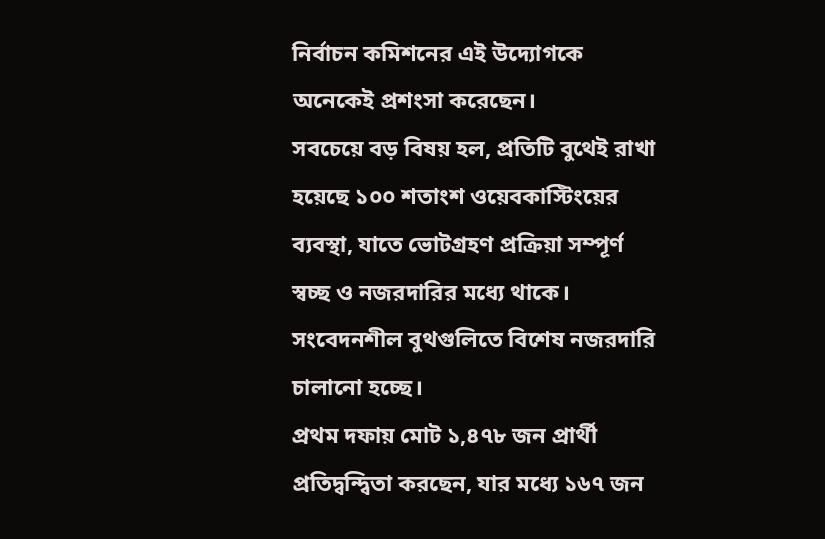নির্বাচন কমিশনের এই উদ্যোগকে অনেকেই প্রশংসা করেছেন।
সবচেয়ে বড় বিষয় হল, প্রতিটি বুথেই রাখা হয়েছে ১০০ শতাংশ ওয়েবকাস্টিংয়ের ব্যবস্থা, যাতে ভোটগ্রহণ প্রক্রিয়া সম্পূর্ণ স্বচ্ছ ও নজরদারির মধ্যে থাকে। সংবেদনশীল বুথগুলিতে বিশেষ নজরদারি চালানো হচ্ছে।
প্রথম দফায় মোট ১,৪৭৮ জন প্রার্থী প্রতিদ্বন্দ্বিতা করছেন, যার মধ্যে ১৬৭ জন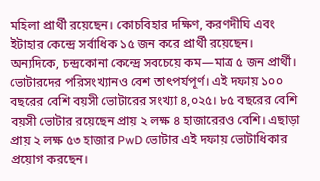মহিলা প্রার্থী রয়েছেন। কোচবিহার দক্ষিণ, করণদীঘি এবং ইটাহার কেন্দ্রে সর্বাধিক ১৫ জন করে প্রার্থী রয়েছেন। অন্যদিকে, চন্দ্রকোনা কেন্দ্রে সবচেয়ে কম—মাত্র ৫ জন প্রার্থী।
ভোটারদের পরিসংখ্যানও বেশ তাৎপর্যপূর্ণ। এই দফায় ১০০ বছরের বেশি বয়সী ভোটারের সংখ্যা ৪,০২৫। ৮৫ বছরের বেশি বয়সী ভোটার রয়েছেন প্রায় ২ লক্ষ ৪ হাজারেরও বেশি। এছাড়া প্রায় ২ লক্ষ ৫৩ হাজার PwD ভোটার এই দফায় ভোটাধিকার প্রয়োগ করছেন।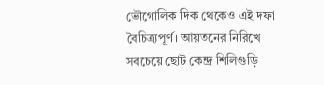ভৌগোলিক দিক থেকেও এই দফা বৈচিত্র্যপূর্ণ। আয়তনের নিরিখে সবচেয়ে ছোট কেন্দ্র শিলিগুড়ি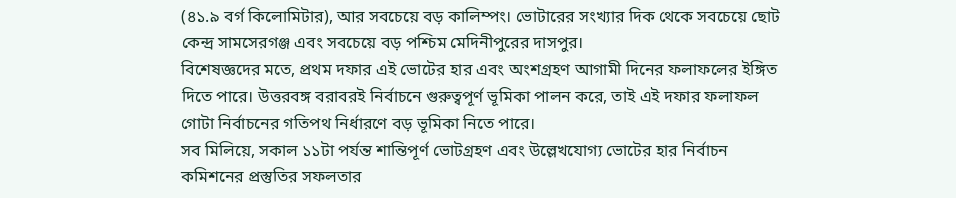(৪১.৯ বর্গ কিলোমিটার), আর সবচেয়ে বড় কালিম্পং। ভোটারের সংখ্যার দিক থেকে সবচেয়ে ছোট কেন্দ্র সামসেরগঞ্জ এবং সবচেয়ে বড় পশ্চিম মেদিনীপুরের দাসপুর।
বিশেষজ্ঞদের মতে, প্রথম দফার এই ভোটের হার এবং অংশগ্রহণ আগামী দিনের ফলাফলের ইঙ্গিত দিতে পারে। উত্তরবঙ্গ বরাবরই নির্বাচনে গুরুত্বপূর্ণ ভূমিকা পালন করে, তাই এই দফার ফলাফল গোটা নির্বাচনের গতিপথ নির্ধারণে বড় ভূমিকা নিতে পারে।
সব মিলিয়ে, সকাল ১১টা পর্যন্ত শান্তিপূর্ণ ভোটগ্রহণ এবং উল্লেখযোগ্য ভোটের হার নির্বাচন কমিশনের প্রস্তুতির সফলতার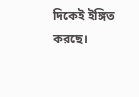দিকেই ইঙ্গিত করছে।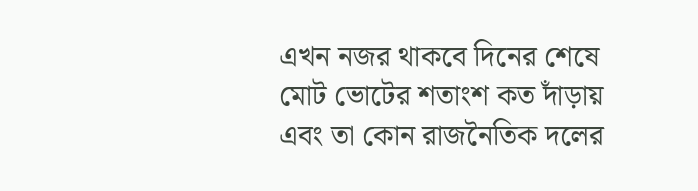এখন নজর থাকবে দিনের শেষে মোট ভোটের শতাংশ কত দাঁড়ায় এবং তা কোন রাজনৈতিক দলের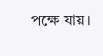পক্ষে যায়।